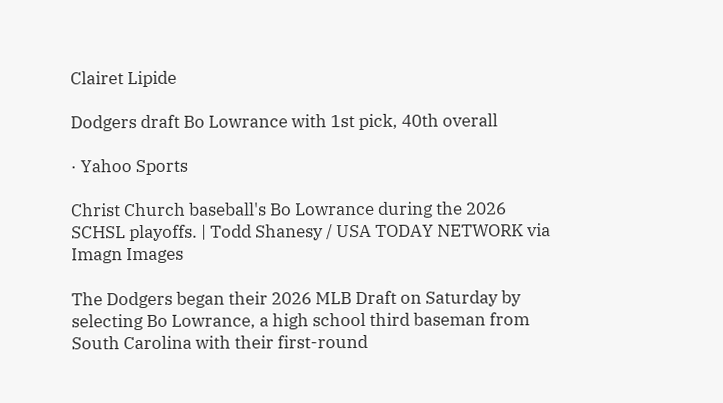Clairet Lipide

Dodgers draft Bo Lowrance with 1st pick, 40th overall

· Yahoo Sports

Christ Church baseball's Bo Lowrance during the 2026 SCHSL playoffs. | Todd Shanesy / USA TODAY NETWORK via Imagn Images

The Dodgers began their 2026 MLB Draft on Saturday by selecting Bo Lowrance, a high school third baseman from South Carolina with their first-round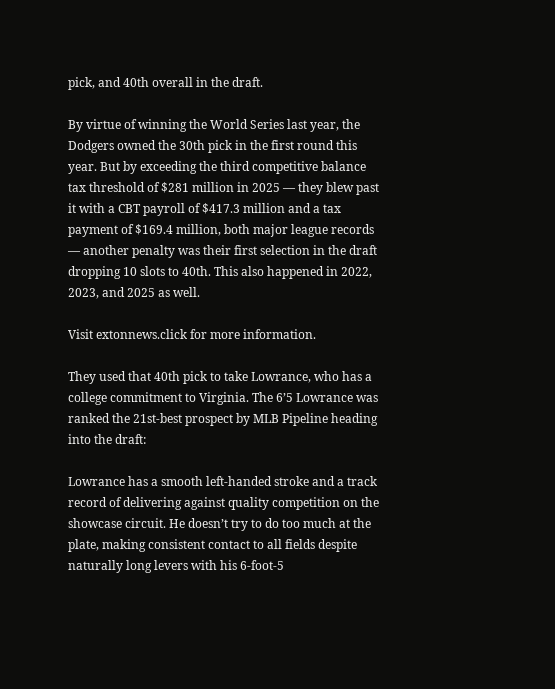pick, and 40th overall in the draft.

By virtue of winning the World Series last year, the Dodgers owned the 30th pick in the first round this year. But by exceeding the third competitive balance tax threshold of $281 million in 2025 — they blew past it with a CBT payroll of $417.3 million and a tax payment of $169.4 million, both major league records — another penalty was their first selection in the draft dropping 10 slots to 40th. This also happened in 2022, 2023, and 2025 as well.

Visit extonnews.click for more information.

They used that 40th pick to take Lowrance, who has a college commitment to Virginia. The 6’5 Lowrance was ranked the 21st-best prospect by MLB Pipeline heading into the draft:

Lowrance has a smooth left-handed stroke and a track record of delivering against quality competition on the showcase circuit. He doesn’t try to do too much at the plate, making consistent contact to all fields despite naturally long levers with his 6-foot-5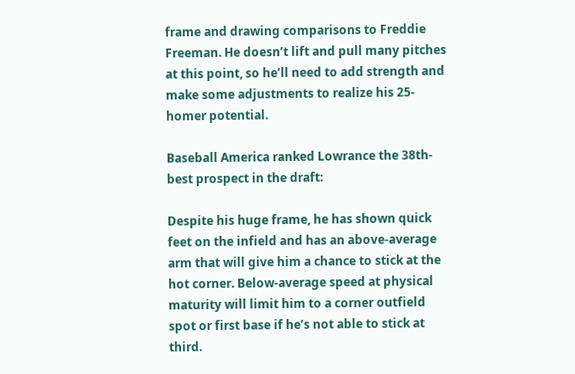frame and drawing comparisons to Freddie Freeman. He doesn’t lift and pull many pitches at this point, so he’ll need to add strength and make some adjustments to realize his 25-homer potential.

Baseball America ranked Lowrance the 38th-best prospect in the draft:

Despite his huge frame, he has shown quick feet on the infield and has an above-average arm that will give him a chance to stick at the hot corner. Below-average speed at physical maturity will limit him to a corner outfield spot or first base if he’s not able to stick at third.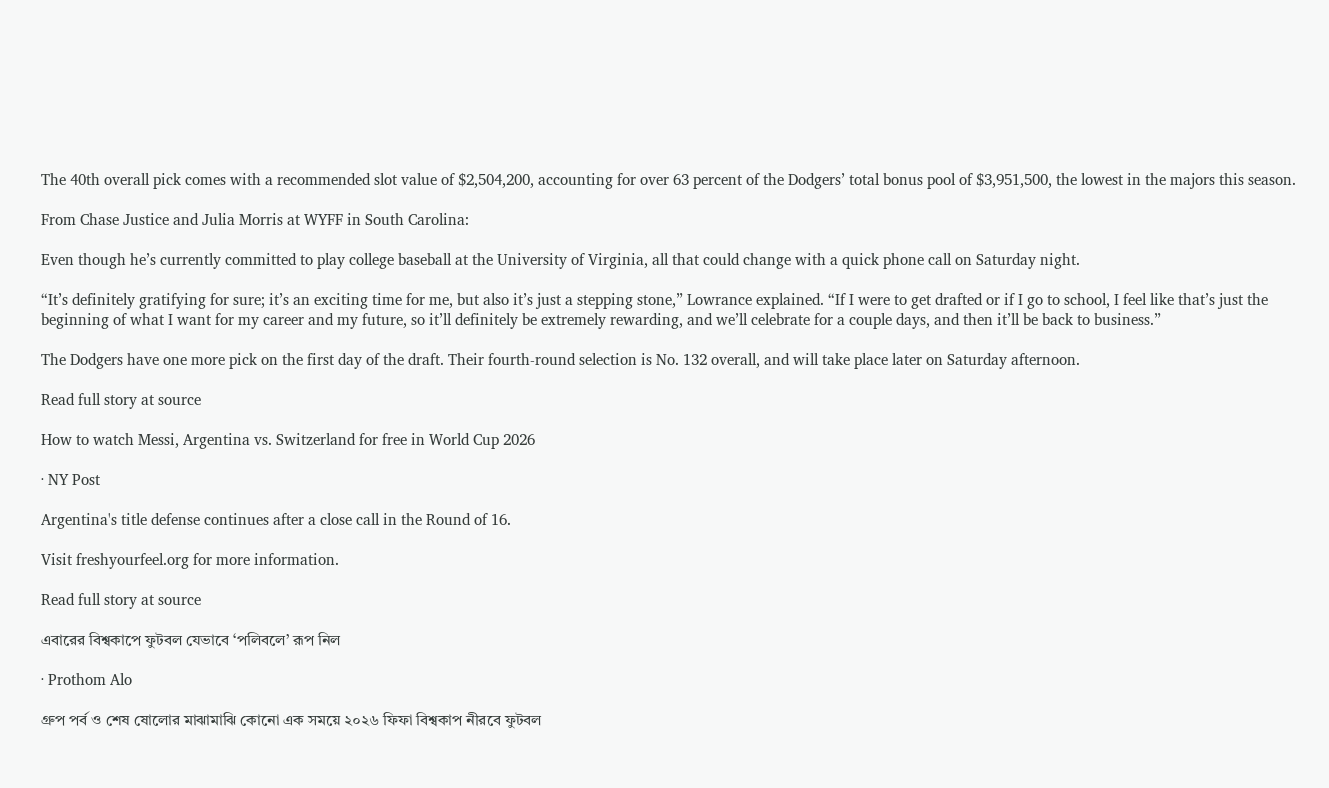The 40th overall pick comes with a recommended slot value of $2,504,200, accounting for over 63 percent of the Dodgers’ total bonus pool of $3,951,500, the lowest in the majors this season.

From Chase Justice and Julia Morris at WYFF in South Carolina:

Even though he’s currently committed to play college baseball at the University of Virginia, all that could change with a quick phone call on Saturday night.

“It’s definitely gratifying for sure; it’s an exciting time for me, but also it’s just a stepping stone,” Lowrance explained. “If I were to get drafted or if I go to school, I feel like that’s just the beginning of what I want for my career and my future, so it’ll definitely be extremely rewarding, and we’ll celebrate for a couple days, and then it’ll be back to business.”

The Dodgers have one more pick on the first day of the draft. Their fourth-round selection is No. 132 overall, and will take place later on Saturday afternoon.

Read full story at source

How to watch Messi, Argentina vs. Switzerland for free in World Cup 2026

· NY Post

Argentina's title defense continues after a close call in the Round of 16.

Visit freshyourfeel.org for more information.

Read full story at source

এবারের বিশ্বকাপে ফুটবল যেভাবে ‘পলিবলে’ রূপ নিল

· Prothom Alo

গ্রুপ পর্ব ও শেষ ষোলোর মাঝামাঝি কোনো এক সময়ে ২০২৬ ফিফা বিশ্বকাপ নীরবে ফুটবল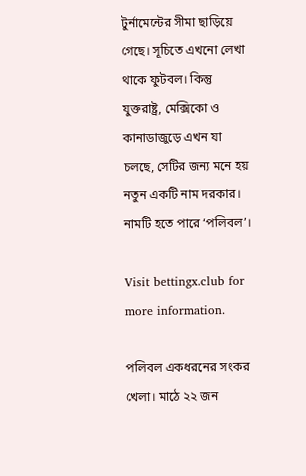টুর্নামেন্টের সীমা ছাড়িয়ে গেছে। সূচিতে এখনো লেখা থাকে ফুটবল। কিন্তু যুক্তরাষ্ট্র, মেক্সিকো ও কানাডাজুড়ে এখন যা চলছে, সেটির জন্য মনে হয় নতুন একটি নাম দরকার। নামটি হতে পারে ‘পলিবল’।

Visit bettingx.club for more information.

পলিবল একধরনের সংকর খেলা। মাঠে ২২ জন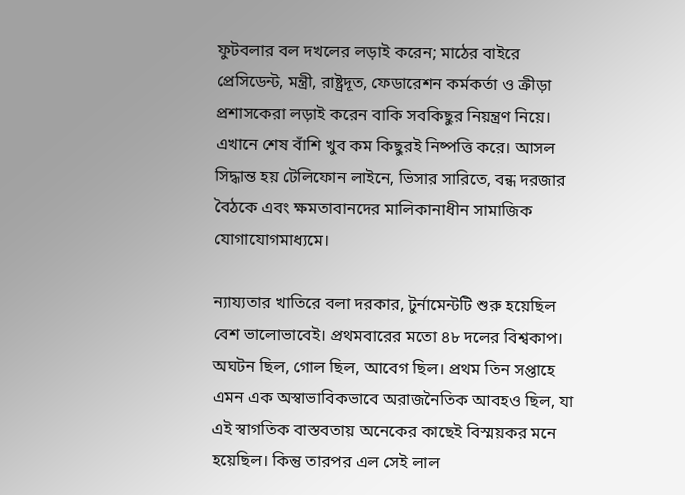ফুটবলার বল দখলের লড়াই করেন; মাঠের বাইরে প্রেসিডেন্ট, মন্ত্রী, রাষ্ট্রদূত, ফেডারেশন কর্মকর্তা ও ক্রীড়া প্রশাসকেরা লড়াই করেন বাকি সবকিছুর নিয়ন্ত্রণ নিয়ে। এখানে শেষ বাঁশি খুব কম কিছুরই নিষ্পত্তি করে। আসল সিদ্ধান্ত হয় টেলিফোন লাইনে, ভিসার সারিতে, বন্ধ দরজার বৈঠকে এবং ক্ষমতাবানদের মালিকানাধীন সামাজিক যোগাযোগমাধ্যমে।

ন্যায্যতার খাতিরে বলা দরকার, টুর্নামেন্টটি শুরু হয়েছিল বেশ ভালোভাবেই। প্রথমবারের মতো ৪৮ দলের বিশ্বকাপ। অঘটন ছিল, গোল ছিল, আবেগ ছিল। প্রথম তিন সপ্তাহে এমন এক অস্বাভাবিকভাবে অরাজনৈতিক আবহও ছিল, যা এই স্বাগতিক বাস্তবতায় অনেকের কাছেই বিস্ময়কর মনে হয়েছিল। কিন্তু তারপর এল সেই লাল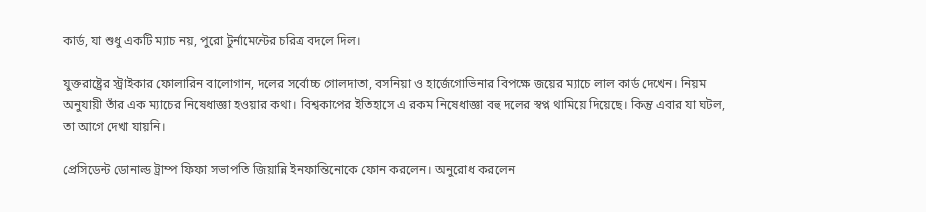কার্ড, যা শুধু একটি ম্যাচ নয়, পুরো টুর্নামেন্টের চরিত্র বদলে দিল।

যুক্তরাষ্ট্রের স্ট্রাইকার ফোলারিন বালোগান, দলের সর্বোচ্চ গোলদাতা, বসনিয়া ও হার্জেগোভিনার বিপক্ষে জয়ের ম্যাচে লাল কার্ড দেখেন। নিয়ম অনুযায়ী তাঁর এক ম্যাচের নিষেধাজ্ঞা হওয়ার কথা। বিশ্বকাপের ইতিহাসে এ রকম নিষেধাজ্ঞা বহু দলের স্বপ্ন থামিয়ে দিয়েছে। কিন্তু এবার যা ঘটল, তা আগে দেখা যায়নি।

প্রেসিডেন্ট ডোনাল্ড ট্রাম্প ফিফা সভাপতি জিয়ান্নি ইনফান্তিনোকে ফোন করলেন। অনুরোধ করলেন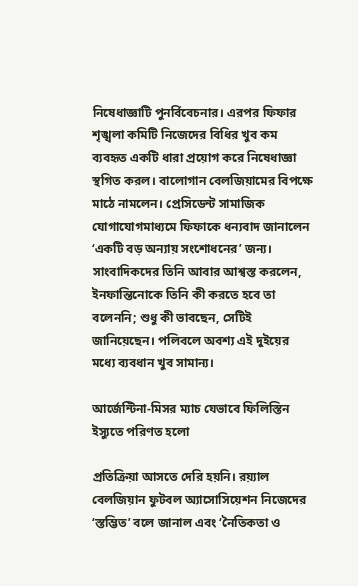নিষেধাজ্ঞাটি পুনর্বিবেচনার। এরপর ফিফার শৃঙ্খলা কমিটি নিজেদের বিধির খুব কম ব্যবহৃত একটি ধারা প্রয়োগ করে নিষেধাজ্ঞা স্থগিত করল। বালোগান বেলজিয়ামের বিপক্ষে মাঠে নামলেন। প্রেসিডেন্ট সামাজিক যোগাযোগমাধ্যমে ফিফাকে ধন্যবাদ জানালেন ‘একটি বড় অন্যায় সংশোধনের’ জন্য। সাংবাদিকদের তিনি আবার আশ্বস্ত করলেন, ইনফান্তিনোকে তিনি কী করতে হবে তা বলেননি; শুধু কী ভাবছেন, সেটিই জানিয়েছেন। পলিবলে অবশ্য এই দুইয়ের মধ্যে ব্যবধান খুব সামান্য।

আর্জেন্টিনা-মিসর ম্যাচ যেভাবে ফিলিস্তিন ইস্যুতে পরিণত হলো

প্রতিক্রিয়া আসতে দেরি হয়নি। রয়্যাল বেলজিয়ান ফুটবল অ্যাসোসিয়েশন নিজেদের ‘স্তম্ভিত’ বলে জানাল এবং ‘নৈতিকতা ও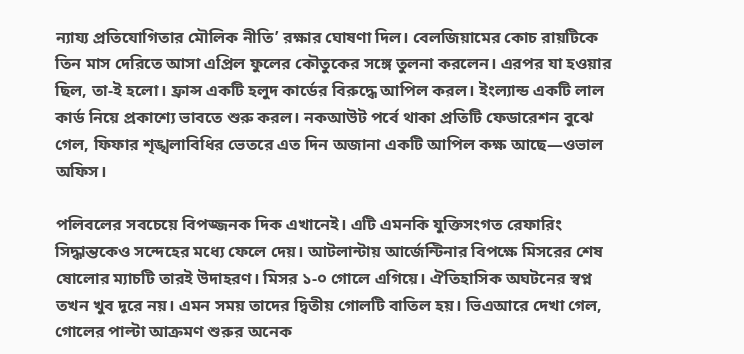ন্যায্য প্রতিযোগিতার মৌলিক নীতি’ রক্ষার ঘোষণা দিল। বেলজিয়ামের কোচ রায়টিকে তিন মাস দেরিতে আসা এপ্রিল ফুলের কৌতুকের সঙ্গে তুলনা করলেন। এরপর যা হওয়ার ছিল, তা-ই হলো। ফ্রান্স একটি হলুদ কার্ডের বিরুদ্ধে আপিল করল। ইংল্যান্ড একটি লাল কার্ড নিয়ে প্রকাশ্যে ভাবতে শুরু করল। নকআউট পর্বে থাকা প্রতিটি ফেডারেশন বুঝে গেল, ফিফার শৃঙ্খলাবিধির ভেতরে এত দিন অজানা একটি আপিল কক্ষ আছে—ওভাল অফিস।

পলিবলের সবচেয়ে বিপজ্জনক দিক এখানেই। এটি এমনকি যুক্তিসংগত রেফারিং সিদ্ধান্তকেও সন্দেহের মধ্যে ফেলে দেয়। আটলান্টায় আর্জেন্টিনার বিপক্ষে মিসরের শেষ ষোলোর ম্যাচটি তারই উদাহরণ। মিসর ১-০ গোলে এগিয়ে। ঐতিহাসিক অঘটনের স্বপ্ন তখন খুব দূরে নয়। এমন সময় তাদের দ্বিতীয় গোলটি বাতিল হয়। ভিএআরে দেখা গেল, গোলের পাল্টা আক্রমণ শুরুর অনেক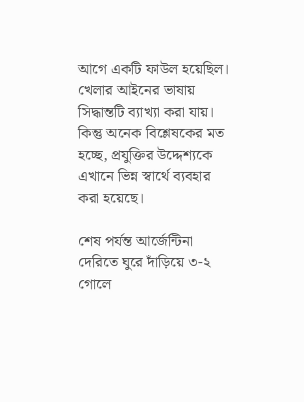আগে একটি ফাউল হয়েছিল। খেলার আইনের ভাষায় সিদ্ধান্তটি ব্যাখ্যা করা যায়। কিন্তু অনেক বিশ্লেষকের মত হচ্ছে, প্রযুক্তির উদ্দেশ্যকে এখানে ভিন্ন স্বার্থে ব্যবহার করা হয়েছে।

শেষ পর্যন্ত আর্জেন্টিনা দেরিতে ঘুরে দাঁড়িয়ে ৩-২ গোলে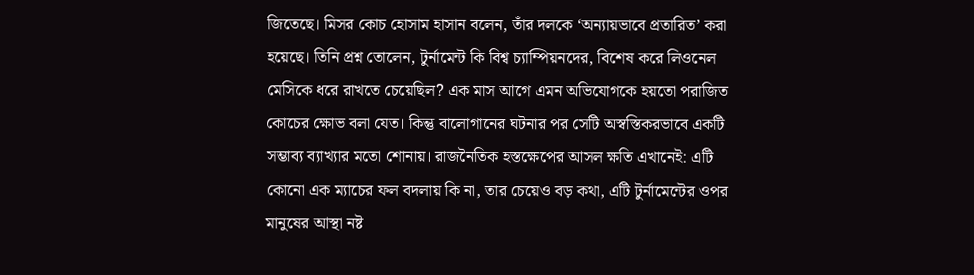জিতেছে। মিসর কোচ হোসাম হাসান বলেন, তাঁর দলকে ‘অন্যায়ভাবে প্রতারিত’ করা হয়েছে। তিনি প্রশ্ন তোলেন, টুর্নামেন্ট কি বিশ্ব চ্যাম্পিয়নদের, বিশেষ করে লিওনেল মেসিকে ধরে রাখতে চেয়েছিল? এক মাস আগে এমন অভিযোগকে হয়তো পরাজিত কোচের ক্ষোভ বলা যেত। কিন্তু বালোগানের ঘটনার পর সেটি অস্বস্তিকরভাবে একটি সম্ভাব্য ব্যাখ্যার মতো শোনায়। রাজনৈতিক হস্তক্ষেপের আসল ক্ষতি এখানেই: এটি কোনো এক ম্যাচের ফল বদলায় কি না, তার চেয়েও বড় কথা, এটি টুর্নামেন্টের ওপর মানুষের আস্থা নষ্ট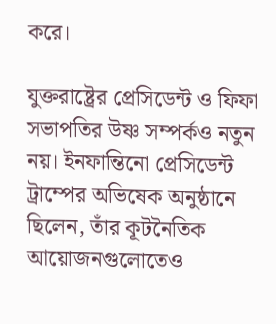করে।

যুক্তরাষ্ট্রের প্রেসিডেন্ট ও ফিফা সভাপতির উষ্ণ সম্পর্কও নতুন নয়। ইনফান্তিনো প্রেসিডেন্ট ট্রাম্পের অভিষেক অনুষ্ঠানে ছিলেন, তাঁর কূটনৈতিক আয়োজনগুলোতেও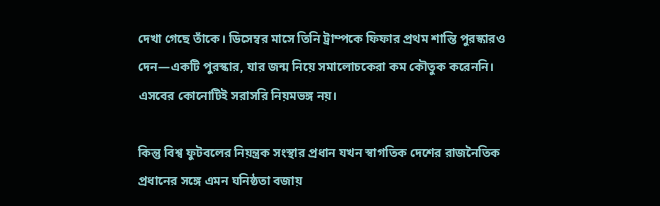দেখা গেছে তাঁকে। ডিসেম্বর মাসে তিনি ট্রাম্পকে ফিফার প্রথম শান্তি পুরস্কারও দেন—একটি পুরস্কার, যার জন্ম নিয়ে সমালোচকেরা কম কৌতুক করেননি। এসবের কোনোটিই সরাসরি নিয়মভঙ্গ নয়।

কিন্তু বিশ্ব ফুটবলের নিয়ন্ত্রক সংস্থার প্রধান যখন স্বাগতিক দেশের রাজনৈতিক প্রধানের সঙ্গে এমন ঘনিষ্ঠতা বজায়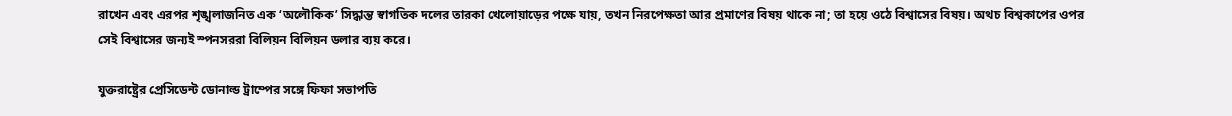রাখেন এবং এরপর শৃঙ্খলাজনিত এক ‘অলৌকিক’ সিদ্ধান্ত স্বাগতিক দলের তারকা খেলোয়াড়ের পক্ষে যায়, তখন নিরপেক্ষতা আর প্রমাণের বিষয় থাকে না; তা হয়ে ওঠে বিশ্বাসের বিষয়। অথচ বিশ্বকাপের ওপর সেই বিশ্বাসের জন্যই স্পনসররা বিলিয়ন বিলিয়ন ডলার ব্যয় করে।

যুক্তরাষ্ট্রের প্রেসিডেন্ট ডোনাল্ড ট্রাম্পের সঙ্গে ফিফা সভাপতি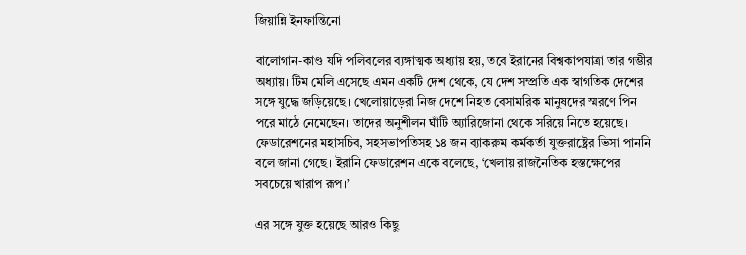জিয়ান্নি ইনফান্তিনো

বালোগান-কাণ্ড যদি পলিবলের ব্যঙ্গাত্মক অধ্যায় হয়, তবে ইরানের বিশ্বকাপযাত্রা তার গম্ভীর অধ্যায়। টিম মেলি এসেছে এমন একটি দেশ থেকে, যে দেশ সম্প্রতি এক স্বাগতিক দেশের সঙ্গে যুদ্ধে জড়িয়েছে। খেলোয়াড়েরা নিজ দেশে নিহত বেসামরিক মানুষদের স্মরণে পিন পরে মাঠে নেমেছেন। তাদের অনুশীলন ঘাঁটি অ্যারিজোনা থেকে সরিয়ে নিতে হয়েছে। ফেডারেশনের মহাসচিব, সহসভাপতিসহ ১৪ জন ব্যাকরুম কর্মকর্তা যুক্তরাষ্ট্রের ভিসা পাননি বলে জানা গেছে। ইরানি ফেডারেশন একে বলেছে, ‘খেলায় রাজনৈতিক হস্তক্ষেপের সবচেয়ে খারাপ রূপ।’

এর সঙ্গে যুক্ত হয়েছে আরও কিছু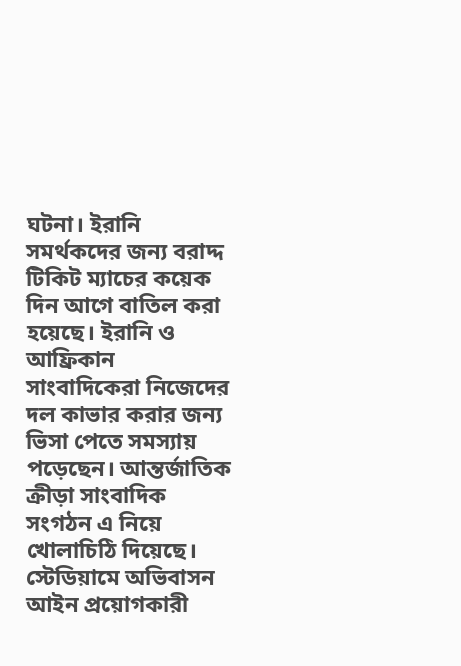ঘটনা। ইরানি সমর্থকদের জন্য বরাদ্দ টিকিট ম্যাচের কয়েক দিন আগে বাতিল করা হয়েছে। ইরানি ও আফ্রিকান সাংবাদিকেরা নিজেদের দল কাভার করার জন্য ভিসা পেতে সমস্যায় পড়েছেন। আন্তর্জাতিক ক্রীড়া সাংবাদিক সংগঠন এ নিয়ে খোলাচিঠি দিয়েছে। স্টেডিয়ামে অভিবাসন আইন প্রয়োগকারী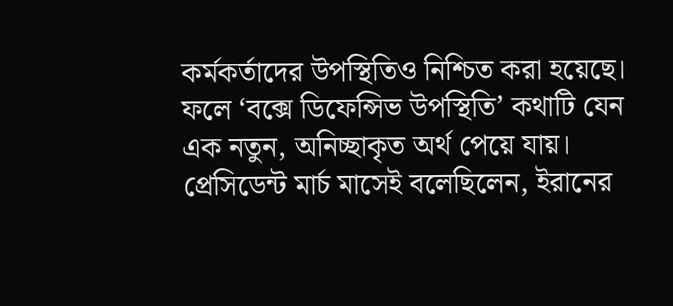কর্মকর্তাদের উপস্থিতিও নিশ্চিত করা হয়েছে। ফলে ‘বক্সে ডিফেন্সিভ উপস্থিতি’ কথাটি যেন এক নতুন, অনিচ্ছাকৃত অর্থ পেয়ে যায়। প্রেসিডেন্ট মার্চ মাসেই বলেছিলেন, ইরানের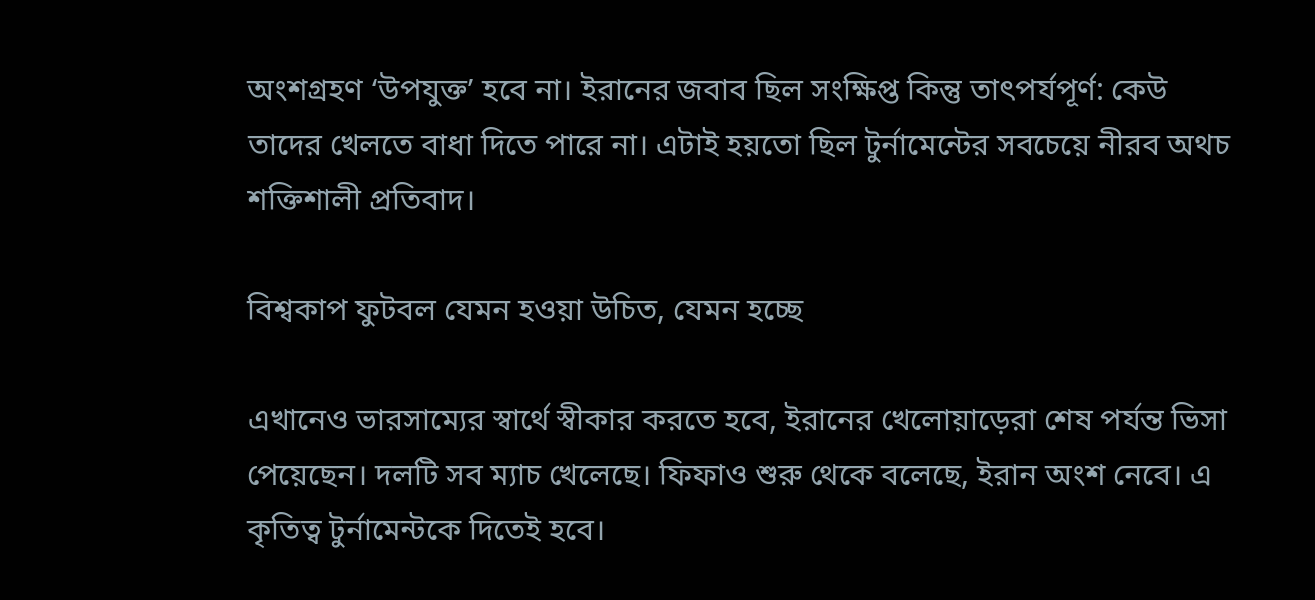অংশগ্রহণ ‘উপযুক্ত’ হবে না। ইরানের জবাব ছিল সংক্ষিপ্ত কিন্তু তাৎপর্যপূর্ণ: কেউ তাদের খেলতে বাধা দিতে পারে না। এটাই হয়তো ছিল টুর্নামেন্টের সবচেয়ে নীরব অথচ শক্তিশালী প্রতিবাদ।

বিশ্বকাপ ফুটবল যেমন হওয়া উচিত, যেমন হচ্ছে

এখানেও ভারসাম্যের স্বার্থে স্বীকার করতে হবে, ইরানের খেলোয়াড়েরা শেষ পর্যন্ত ভিসা পেয়েছেন। দলটি সব ম্যাচ খেলেছে। ফিফাও শুরু থেকে বলেছে, ইরান অংশ নেবে। এ কৃতিত্ব টুর্নামেন্টকে দিতেই হবে।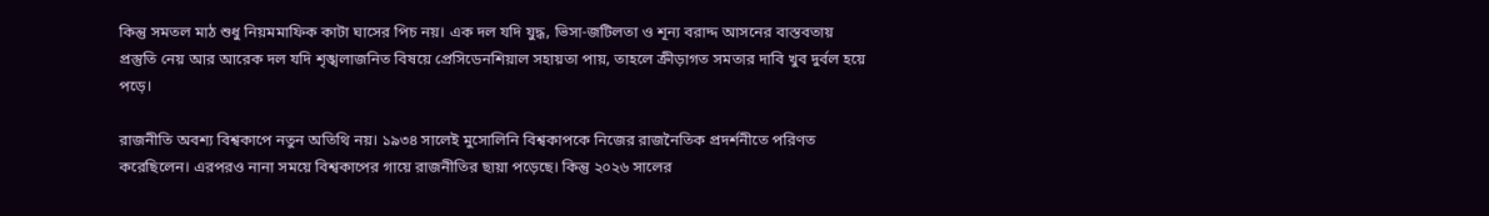কিন্তু সমতল মাঠ শুধু নিয়মমাফিক কাটা ঘাসের পিচ নয়। এক দল যদি যুদ্ধ, ভিসা-জটিলতা ও শূন্য বরাদ্দ আসনের বাস্তবতায় প্রস্তুতি নেয় আর আরেক দল যদি শৃঙ্খলাজনিত বিষয়ে প্রেসিডেনশিয়াল সহায়তা পায়, তাহলে ক্রীড়াগত সমতার দাবি খুব দুর্বল হয়ে পড়ে।

রাজনীতি অবশ্য বিশ্বকাপে নতুন অতিথি নয়। ১৯৩৪ সালেই মুসোলিনি বিশ্বকাপকে নিজের রাজনৈতিক প্রদর্শনীতে পরিণত করেছিলেন। এরপরও নানা সময়ে বিশ্বকাপের গায়ে রাজনীতির ছায়া পড়েছে। কিন্তু ২০২৬ সালের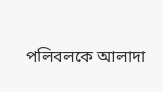পলিবলকে আলাদা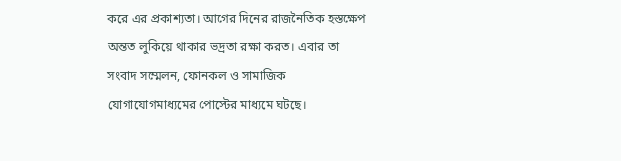করে এর প্রকাশ্যতা। আগের দিনের রাজনৈতিক হস্তক্ষেপ অন্তত লুকিয়ে থাকার ভদ্রতা রক্ষা করত। এবার তা সংবাদ সম্মেলন, ফোনকল ও সামাজিক যোগাযোগমাধ্যমের পোস্টের মাধ্যমে ঘটছে।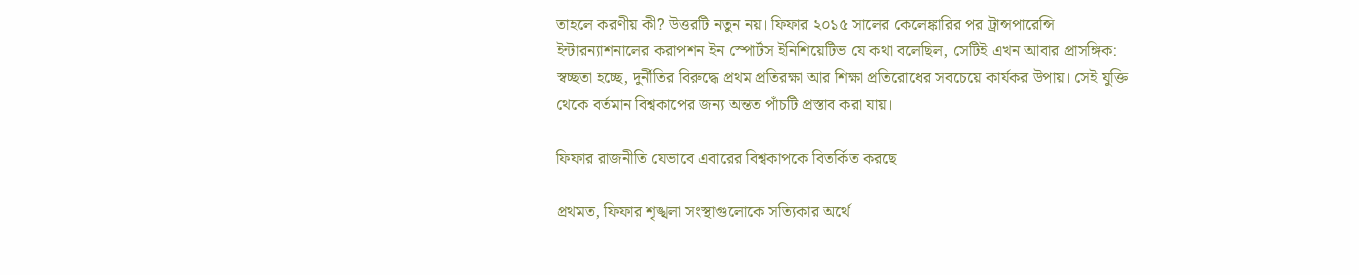তাহলে করণীয় কী? উত্তরটি নতুন নয়। ফিফার ২০১৫ সালের কেলেঙ্কারির পর ট্রান্সপারেন্সি ইন্টারন্যাশনালের করাপশন ইন স্পোর্টস ইনিশিয়েটিভ যে কথা বলেছিল, সেটিই এখন আবার প্রাসঙ্গিক: স্বচ্ছতা হচ্ছে, দুর্নীতির বিরুদ্ধে প্রথম প্রতিরক্ষা আর শিক্ষা প্রতিরোধের সবচেয়ে কার্যকর উপায়। সেই যুক্তি থেকে বর্তমান বিশ্বকাপের জন্য অন্তত পাঁচটি প্রস্তাব করা যায়।

ফিফার রাজনীতি যেভাবে এবারের বিশ্বকাপকে বিতর্কিত করছে

প্রথমত, ফিফার শৃঙ্খলা সংস্থাগুলোকে সত্যিকার অর্থে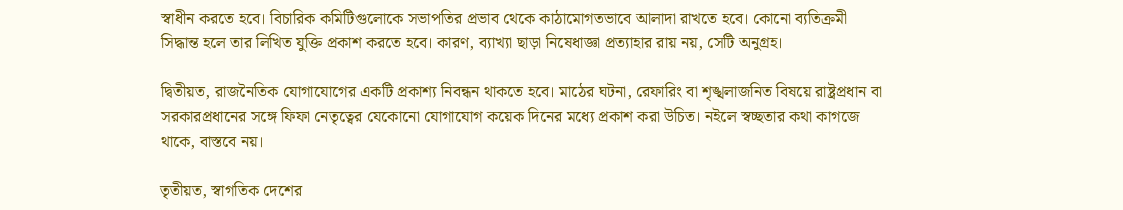স্বাধীন করতে হবে। বিচারিক কমিটিগুলোকে সভাপতির প্রভাব থেকে কাঠামোগতভাবে আলাদা রাখতে হবে। কোনো ব্যতিক্রমী সিদ্ধান্ত হলে তার লিখিত যুক্তি প্রকাশ করতে হবে। কারণ, ব্যাখ্যা ছাড়া নিষেধাজ্ঞা প্রত্যাহার রায় নয়, সেটি অনুগ্রহ।

দ্বিতীয়ত, রাজনৈতিক যোগাযোগের একটি প্রকাশ্য নিবন্ধন থাকতে হবে। মাঠের ঘটনা, রেফারিং বা শৃঙ্খলাজনিত বিষয়ে রাষ্ট্রপ্রধান বা সরকারপ্রধানের সঙ্গে ফিফা নেতৃত্বের যেকোনো যোগাযোগ কয়েক দিনের মধ্যে প্রকাশ করা উচিত। নইলে স্বচ্ছতার কথা কাগজে থাকে, বাস্তবে নয়।

তৃতীয়ত, স্বাগতিক দেশের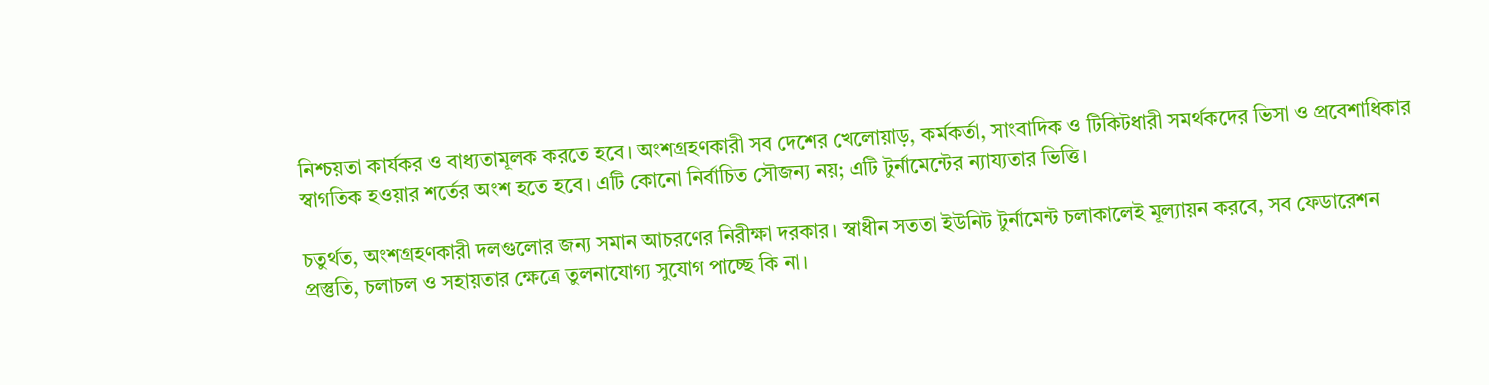নিশ্চয়তা কার্যকর ও বাধ্যতামূলক করতে হবে। অংশগ্রহণকারী সব দেশের খেলোয়াড়, কর্মকর্তা, সাংবাদিক ও টিকিটধারী সমর্থকদের ভিসা ও প্রবেশাধিকার স্বাগতিক হওয়ার শর্তের অংশ হতে হবে। এটি কোনো নির্বাচিত সৌজন্য নয়; এটি টুর্নামেন্টের ন্যায্যতার ভিত্তি।

চতুর্থত, অংশগ্রহণকারী দলগুলোর জন্য সমান আচরণের নিরীক্ষা দরকার। স্বাধীন সততা ইউনিট টুর্নামেন্ট চলাকালেই মূল্যায়ন করবে, সব ফেডারেশন প্রস্তুতি, চলাচল ও সহায়তার ক্ষেত্রে তুলনাযোগ্য সুযোগ পাচ্ছে কি না।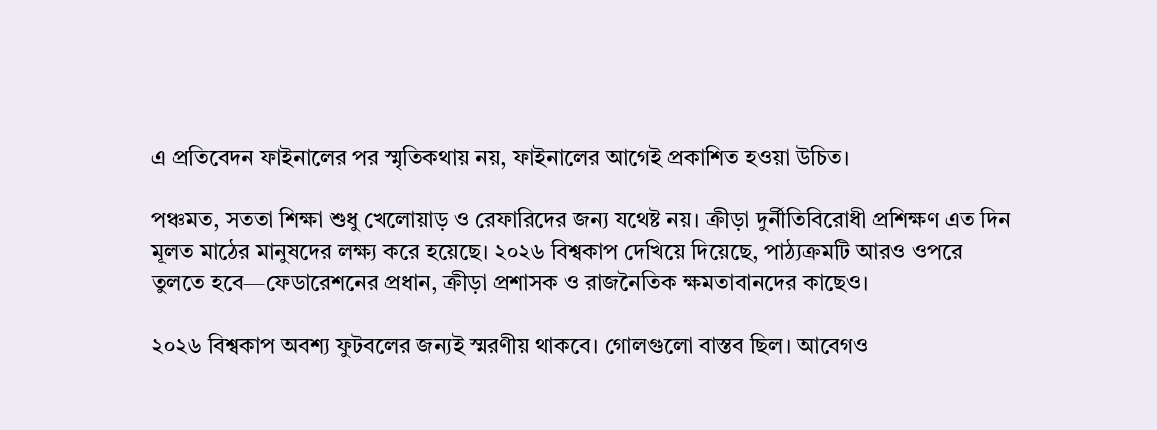এ প্রতিবেদন ফাইনালের পর স্মৃতিকথায় নয়, ফাইনালের আগেই প্রকাশিত হওয়া উচিত।

পঞ্চমত, সততা শিক্ষা শুধু খেলোয়াড় ও রেফারিদের জন্য যথেষ্ট নয়। ক্রীড়া দুর্নীতিবিরোধী প্রশিক্ষণ এত দিন মূলত মাঠের মানুষদের লক্ষ্য করে হয়েছে। ২০২৬ বিশ্বকাপ দেখিয়ে দিয়েছে, পাঠ্যক্রমটি আরও ওপরে তুলতে হবে—ফেডারেশনের প্রধান, ক্রীড়া প্রশাসক ও রাজনৈতিক ক্ষমতাবানদের কাছেও।

২০২৬ বিশ্বকাপ অবশ্য ফুটবলের জন্যই স্মরণীয় থাকবে। গোলগুলো বাস্তব ছিল। আবেগও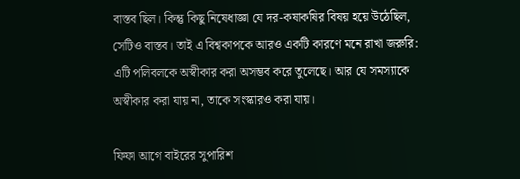বাস্তব ছিল। কিন্তু কিছু নিষেধাজ্ঞা যে দর-কষাকষির বিষয় হয়ে উঠেছিল, সেটিও বাস্তব। তাই এ বিশ্বকাপকে আরও একটি কারণে মনে রাখা জরুরি: এটি পলিবলকে অস্বীকার করা অসম্ভব করে তুলেছে। আর যে সমস্যাকে অস্বীকার করা যায় না, তাকে সংস্কারও করা যায়।

ফিফা আগে বাইরের সুপারিশ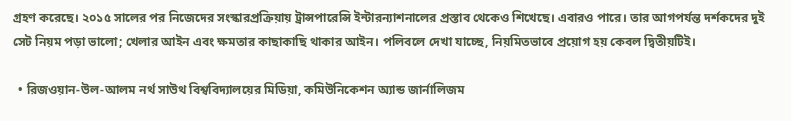গ্রহণ করেছে। ২০১৫ সালের পর নিজেদের সংস্কারপ্রক্রিয়ায় ট্রান্সপারেন্সি ইন্টারন্যাশনালের প্রস্তাব থেকেও শিখেছে। এবারও পারে। তার আগপর্যন্ত দর্শকদের দুই সেট নিয়ম পড়া ভালো; খেলার আইন এবং ক্ষমতার কাছাকাছি থাকার আইন। পলিবলে দেখা যাচ্ছে, নিয়মিতভাবে প্রয়োগ হয় কেবল দ্বিতীয়টিই।

  • রিজওয়ান-উল-আলম নর্থ সাউথ বিশ্ববিদ্যালয়ের মিডিয়া, কমিউনিকেশন অ্যান্ড জার্নালিজম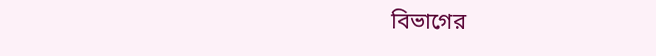বিভাগের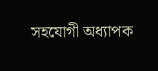সহযোগী অধ্যাপক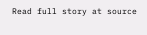Read full story at source